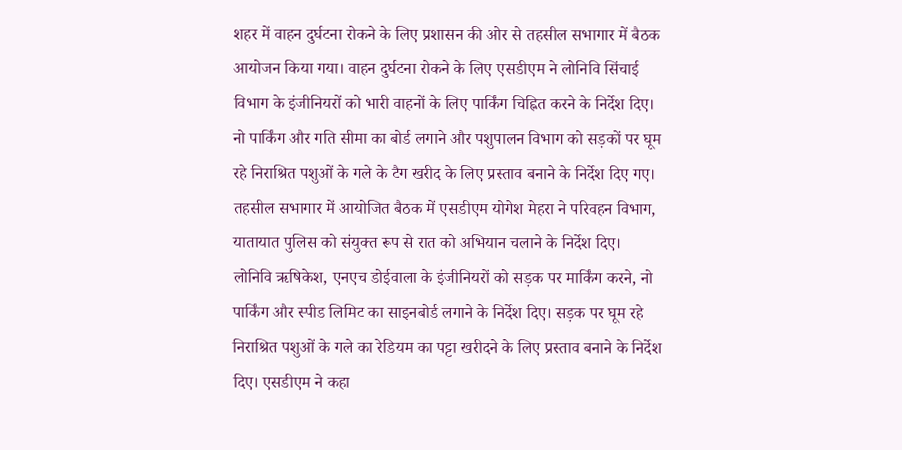शहर में वाहन दुर्घटना रोकने के लिए प्रशासन की ओर से तहसील सभागार में बैठक आयोजन किया गया। वाहन दुर्घटना रोकने के लिए एसडीएम ने लोनिवि सिंचाई विभाग के इंजीनियरों को भारी वाहनों के लिए पार्किंग चिह्नित करने के निर्देश दिए। नो पार्किंग और गति सीमा का बोर्ड लगाने और पशुपालन विभाग को सड़कों पर घूम रहे निराश्रित पशुओं के गले के टैग खरीद के लिए प्रस्ताव बनाने के निर्देश दिए गए।
तहसील सभागार में आयोजित बैठक में एसडीएम योगेश मेहरा ने परिवहन विभाग, यातायात पुलिस को संयुक्त रूप से रात को अभियान चलाने के निर्देश दिए। लोनिवि ऋषिकेश, एनएच डोईवाला के इंजीनियरों को सड़क पर मार्किंग करने, नो पार्किंग और स्पीड लिमिट का साइनबोर्ड लगाने के निर्देश दिए। सड़क पर घूम रहे निराश्रित पशुओं के गले का रेडियम का पट्टा खरीदने के लिए प्रस्ताव बनाने के निर्देश दिए। एसडीएम ने कहा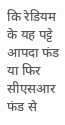कि रेडियम के यह पट्टे आपदा फंड या फिर सीएसआर फंड से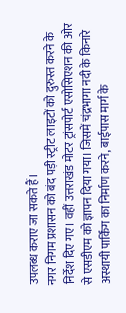उपलब्ध कराए जा सकते हैं।
नगर निगम प्रशासन को बंद पड़ी स्ट्रीट लाइटों को दुरुस्त करने के निर्देश दिए गए। वहीं उत्तराखंड मोटर ट्रांसपोर्ट एसोसिएशन की ओर से एसडीएम को ज्ञापन दिया गया। जिसमें चंद्रभागा नदी के किनारे अस्थायी पार्किंग का निर्माण करने, बाईपास मार्ग के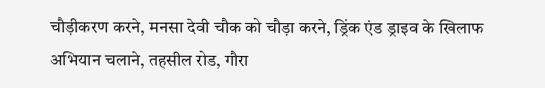चौड़ीकरण करने, मनसा देवी चौक को चौड़ा करने, ड्रिंक एंड ड्राइव के खिलाफ अभियान चलाने, तहसील रोड, गौरा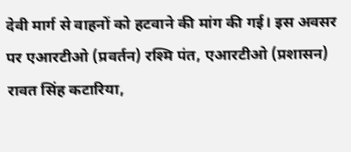देवी मार्ग से वाहनों को हटवाने की मांग की गई। इस अवसर पर एआरटीओ (प्रवर्तन) रश्मि पंत, एआरटीओ (प्रशासन) रावत सिंह कटारिया,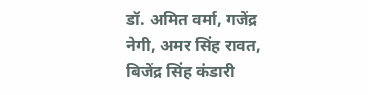डॉ. अमित वर्मा, गजेंद्र नेगी, अमर सिंह रावत, बिजेंद्र सिंह कंडारी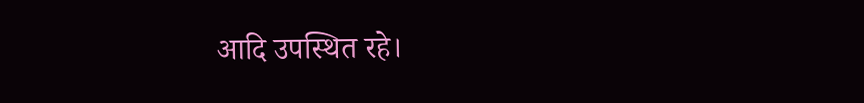आदि उपस्थित रहे।